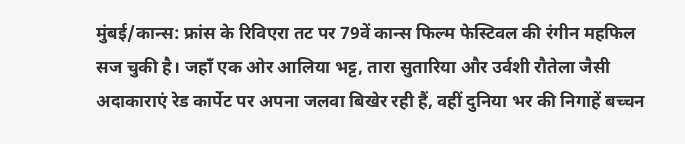मुंबई/कान्स: फ्रांस के रिविएरा तट पर 79वें कान्स फिल्म फेस्टिवल की रंगीन महफिल सज चुकी है। जहाँ एक ओर आलिया भट्ट, तारा सुतारिया और उर्वशी रौतेला जैसी अदाकाराएं रेड कार्पेट पर अपना जलवा बिखेर रही हैं, वहीं दुनिया भर की निगाहें बच्चन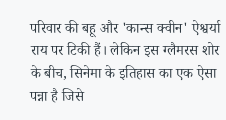परिवार की बहू और 'कान्स क्वीन' ऐश्वर्या राय पर टिकी हैं। लेकिन इस ग्लैमरस शोर के बीच, सिनेमा के इतिहास का एक ऐसा पन्ना है जिसे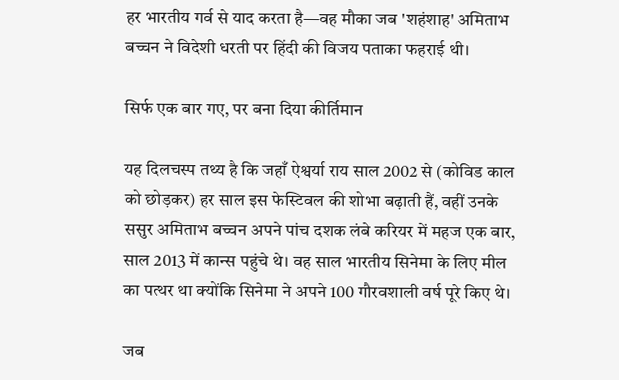हर भारतीय गर्व से याद करता है—वह मौका जब 'शहंशाह' अमिताभ बच्चन ने विदेशी धरती पर हिंदी की विजय पताका फहराई थी।

सिर्फ एक बार गए, पर बना दिया कीर्तिमान

यह दिलचस्प तथ्य है कि जहाँ ऐश्वर्या राय साल 2002 से (कोविड काल को छोड़कर) हर साल इस फेस्टिवल की शोभा बढ़ाती हैं, वहीं उनके ससुर अमिताभ बच्चन अपने पांच दशक लंबे करियर में महज एक बार, साल 2013 में कान्स पहुंचे थे। वह साल भारतीय सिनेमा के लिए मील का पत्थर था क्योंकि सिनेमा ने अपने 100 गौरवशाली वर्ष पूरे किए थे।

जब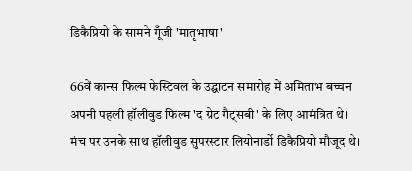डिकैप्रियो के सामने गूँजी 'मातृभाषा'

66वें कान्स फिल्म फेस्टिवल के उद्घाटन समारोह में अमिताभ बच्चन अपनी पहली हॉलीवुड फिल्म 'द ग्रेट गैट्सबी' के लिए आमंत्रित थे। मंच पर उनके साथ हॉलीवुड सुपरस्टार लियोनार्डो डिकैप्रियो मौजूद थे।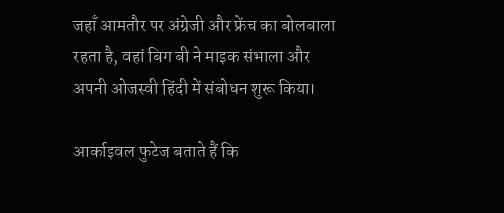जहाँ आमतौर पर अंग्रेजी और फ्रेंच का बोलबाला रहता है, वहां बिग बी ने माइक संभाला और अपनी ओजस्वी हिंदी में संबोधन शुरू किया।

आर्काइवल फुटेज बताते हैं कि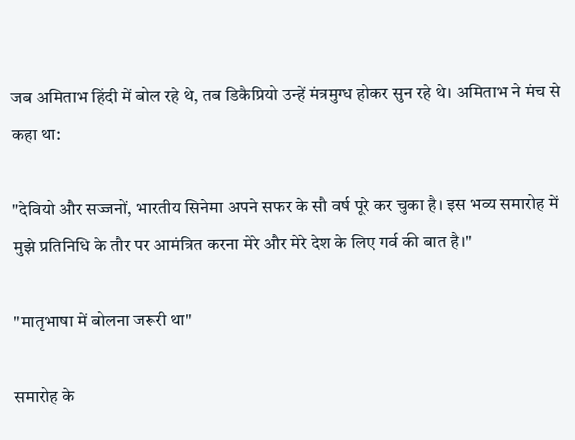जब अमिताभ हिंदी में बोल रहे थे, तब डिकैप्रियो उन्हें मंत्रमुग्ध होकर सुन रहे थे। अमिताभ ने मंच से कहा था:

"देवियो और सज्जनों, भारतीय सिनेमा अपने सफर के सौ वर्ष पूरे कर चुका है। इस भव्य समारोह में मुझे प्रतिनिधि के तौर पर आमंत्रित करना मेरे और मेरे देश के लिए गर्व की बात है।"

"मातृभाषा में बोलना जरूरी था"

समारोह के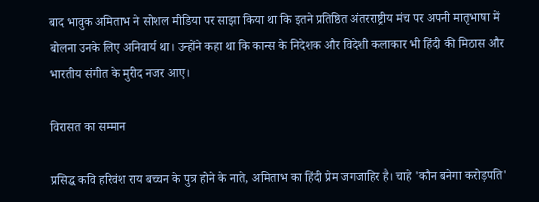बाद भावुक अमिताभ ने सोशल मीडिया पर साझा किया था कि इतने प्रतिष्ठित अंतरराष्ट्रीय मंच पर अपनी मातृभाषा में बोलना उनके लिए अनिवार्य था। उन्होंने कहा था कि कान्स के निदेशक और विदेशी कलाकार भी हिंदी की मिठास और भारतीय संगीत के मुरीद नजर आए।

विरासत का सम्मान

प्रसिद्ध कवि हरिवंश राय बच्चन के पुत्र होने के नाते, अमिताभ का हिंदी प्रेम जगजाहिर है। चाहे 'कौन बनेगा करोड़पति'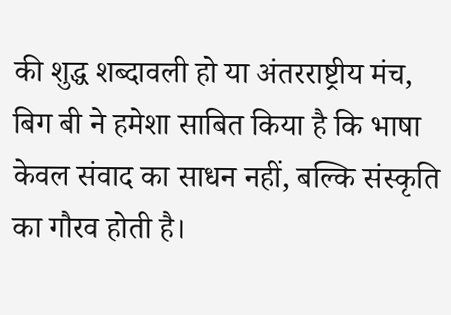की शुद्ध शब्दावली हो या अंतरराष्ट्रीय मंच, बिग बी ने हमेशा साबित किया है कि भाषा केवल संवाद का साधन नहीं, बल्कि संस्कृति का गौरव होती है।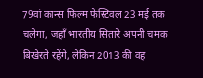79वां कान्स फिल्म फेस्टिवल 23 मई तक चलेगा, जहाँ भारतीय सितारे अपनी चमक बिखेरते रहेंगे, लेकिन 2013 की वह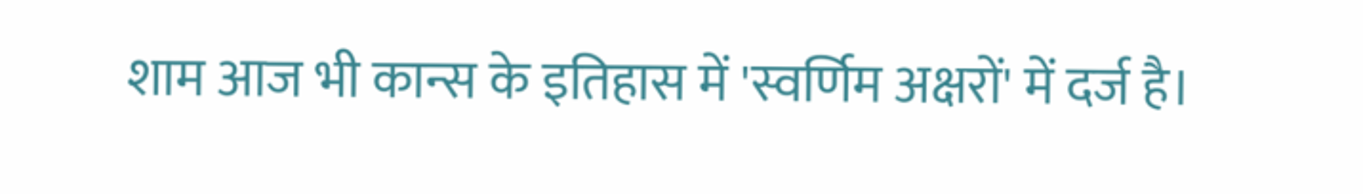शाम आज भी कान्स के इतिहास में 'स्वर्णिम अक्षरों' में दर्ज है।